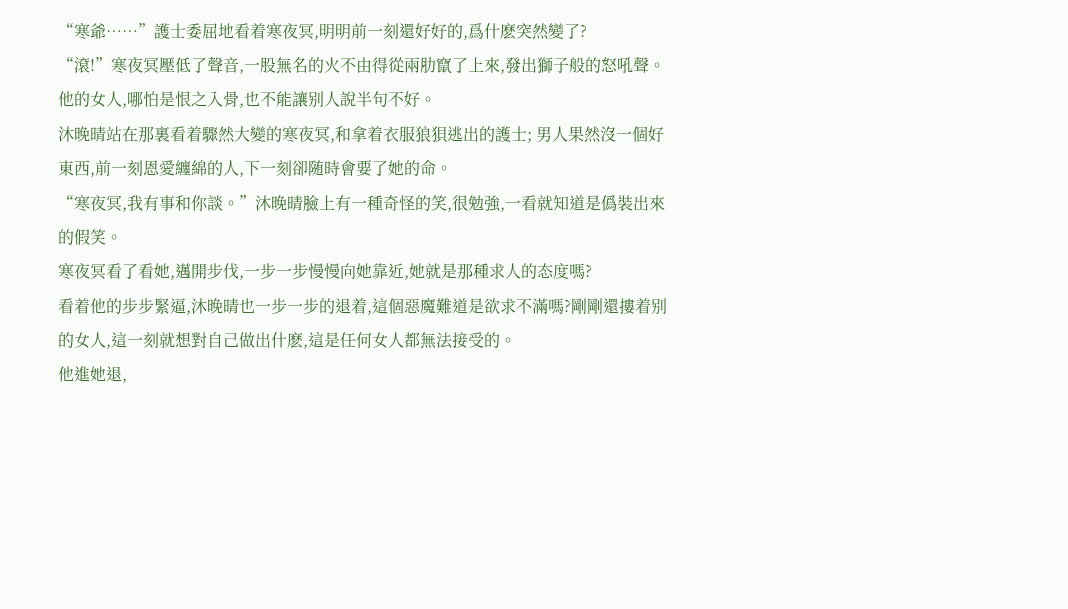“寒爺……”護士委屈地看着寒夜冥,明明前一刻還好好的,爲什麽突然變了?
“滾!”寒夜冥壓低了聲音,一股無名的火不由得從兩肋竄了上來,發出獅子般的怒吼聲。
他的女人,哪怕是恨之入骨,也不能讓别人說半句不好。
沐晚晴站在那裏看着驟然大變的寒夜冥,和拿着衣服狼狽逃出的護士; 男人果然沒一個好東西,前一刻恩愛纏綿的人,下一刻卻随時會要了她的命。
“寒夜冥,我有事和你談。”沐晚晴臉上有一種奇怪的笑,很勉強,一看就知道是僞裝出來的假笑。
寒夜冥看了看她,邁開步伐,一步一步慢慢向她靠近,她就是那種求人的态度嗎?
看着他的步步緊逼,沐晚晴也一步一步的退着,這個惡魔難道是欲求不滿嗎?剛剛還摟着别的女人,這一刻就想對自己做出什麽,這是任何女人都無法接受的。
他進她退,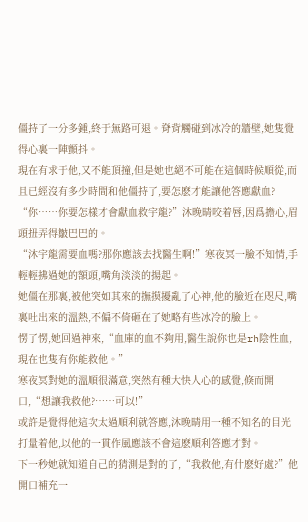僵持了一分多鍾,終于無路可退。脊背觸碰到冰冷的牆壁,她隻覺得心裏一陣顫抖。
現在有求于他,又不能頂撞,但是她也絕不可能在這個時候順從,而且已經沒有多少時間和他僵持了,要怎麽才能讓他答應獻血?
“你……你要怎樣才會獻血救宇龍?”沐晚晴咬着唇,因爲擔心,眉頭扭弄得皺巴巴的。
“沐宇龍需要血嗎?那你應該去找醫生啊!”寒夜冥一臉不知情,手輕輕拂過她的額頭,嘴角淡淡的揚起。
她僵在那裏,被他突如其來的撫摸擾亂了心神,他的臉近在咫尺,嘴裏吐出來的溫熱,不偏不倚砸在了她略有些冰冷的臉上。
愣了愣,她回過神來,“血庫的血不夠用,醫生說你也是rh陰性血,現在也隻有你能救他。”
寒夜冥對她的溫順很滿意,突然有種大快人心的感覺,倏而開口,“想讓我救他?……可以!”
或許是覺得他這次太過順利就答應,沐晚晴用一種不知名的目光打量着他,以他的一貫作風應該不會這麽順利答應才對。
下一秒她就知道自己的猜測是對的了,“我救他,有什麽好處?”他開口補充一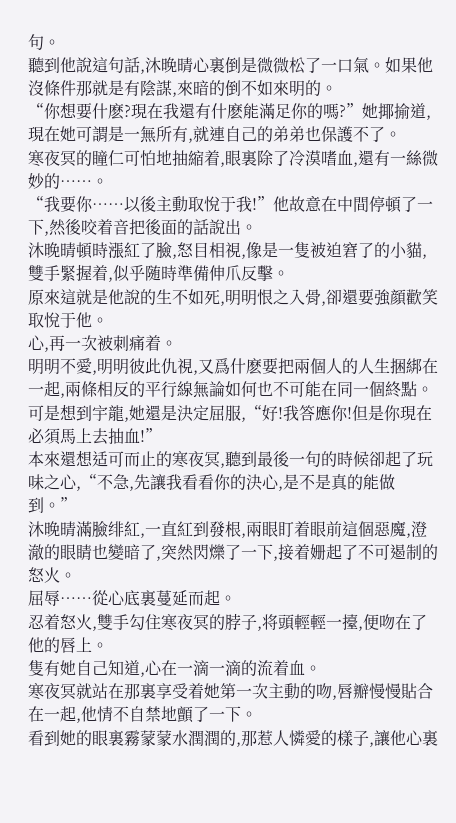句。
聽到他說這句話,沐晚晴心裏倒是微微松了一口氣。如果他沒條件那就是有陰謀,來暗的倒不如來明的。
“你想要什麽?現在我還有什麽能滿足你的嗎?”她揶揄道,現在她可謂是一無所有,就連自己的弟弟也保護不了。
寒夜冥的瞳仁可怕地抽縮着,眼裏除了冷漠嗜血,還有一絲微妙的……。
“我要你……以後主動取悅于我!”他故意在中間停頓了一下,然後咬着音把後面的話說出。
沐晚晴頓時漲紅了臉,怒目相視,像是一隻被迫窘了的小貓,雙手緊握着,似乎随時準備伸爪反擊。
原來這就是他說的生不如死,明明恨之入骨,卻還要強顔歡笑取悅于他。
心,再一次被刺痛着。
明明不愛,明明彼此仇視,又爲什麽要把兩個人的人生捆綁在一起,兩條相反的平行線無論如何也不可能在同一個終點。
可是想到宇龍,她還是決定屈服,“好!我答應你!但是你現在必須馬上去抽血!”
本來還想适可而止的寒夜冥,聽到最後一句的時候卻起了玩味之心,“不急,先讓我看看你的決心,是不是真的能做到。”
沐晚晴滿臉绯紅,一直紅到發根,兩眼盯着眼前這個惡魔,澄澈的眼睛也變暗了,突然閃爍了一下,接着姗起了不可遏制的怒火。
屈辱……從心底裏蔓延而起。
忍着怒火,雙手勾住寒夜冥的脖子,将頭輕輕一擡,便吻在了他的唇上。
隻有她自己知道,心在一滴一滴的流着血。
寒夜冥就站在那裏享受着她第一次主動的吻,唇瓣慢慢貼合在一起,他情不自禁地顫了一下。
看到她的眼裏霧蒙蒙水潤潤的,那惹人憐愛的樣子,讓他心裏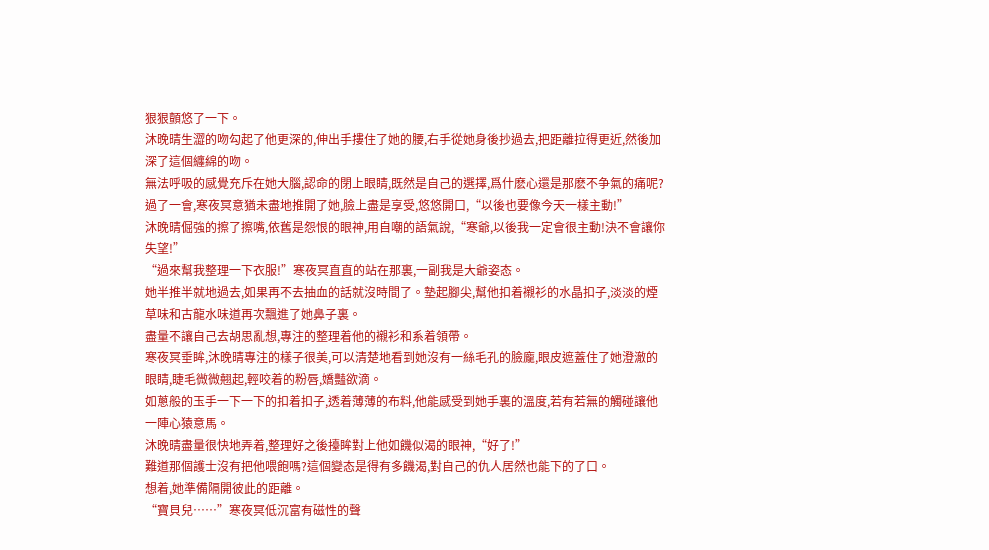狠狠顫悠了一下。
沐晚晴生澀的吻勾起了他更深的,伸出手摟住了她的腰,右手從她身後抄過去,把距離拉得更近,然後加深了這個纏綿的吻。
無法呼吸的感覺充斥在她大腦,認命的閉上眼睛,既然是自己的選擇,爲什麽心還是那麽不争氣的痛呢?
過了一會,寒夜冥意猶未盡地推開了她,臉上盡是享受,悠悠開口,“以後也要像今天一樣主動!”
沐晚晴倔強的擦了擦嘴,依舊是怨恨的眼神,用自嘲的語氣說,“寒爺,以後我一定會很主動!決不會讓你失望!”
“過來幫我整理一下衣服!”寒夜冥直直的站在那裏,一副我是大爺姿态。
她半推半就地過去,如果再不去抽血的話就沒時間了。墊起腳尖,幫他扣着襯衫的水晶扣子,淡淡的煙草味和古龍水味道再次飄進了她鼻子裏。
盡量不讓自己去胡思亂想,專注的整理着他的襯衫和系着領帶。
寒夜冥垂眸,沐晚晴專注的樣子很美,可以清楚地看到她沒有一絲毛孔的臉龐,眼皮遮蓋住了她澄澈的眼睛,睫毛微微翹起,輕咬着的粉唇,嬌豔欲滴。
如蔥般的玉手一下一下的扣着扣子,透着薄薄的布料,他能感受到她手裏的溫度,若有若無的觸碰讓他一陣心猿意馬。
沐晚晴盡量很快地弄着,整理好之後擡眸對上他如饑似渴的眼神,“好了!”
難道那個護士沒有把他喂飽嗎?這個變态是得有多饑渴,對自己的仇人居然也能下的了口。
想着,她準備隔開彼此的距離。
“寶貝兒……”寒夜冥低沉富有磁性的聲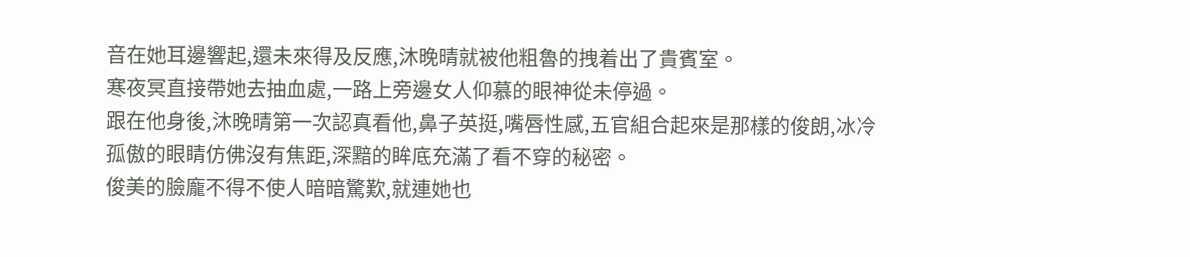音在她耳邊響起,還未來得及反應,沐晚晴就被他粗魯的拽着出了貴賓室。
寒夜冥直接帶她去抽血處,一路上旁邊女人仰慕的眼神從未停過。
跟在他身後,沐晚晴第一次認真看他,鼻子英挺,嘴唇性感,五官組合起來是那樣的俊朗,冰冷孤傲的眼睛仿佛沒有焦距,深黯的眸底充滿了看不穿的秘密。
俊美的臉龐不得不使人暗暗驚歎,就連她也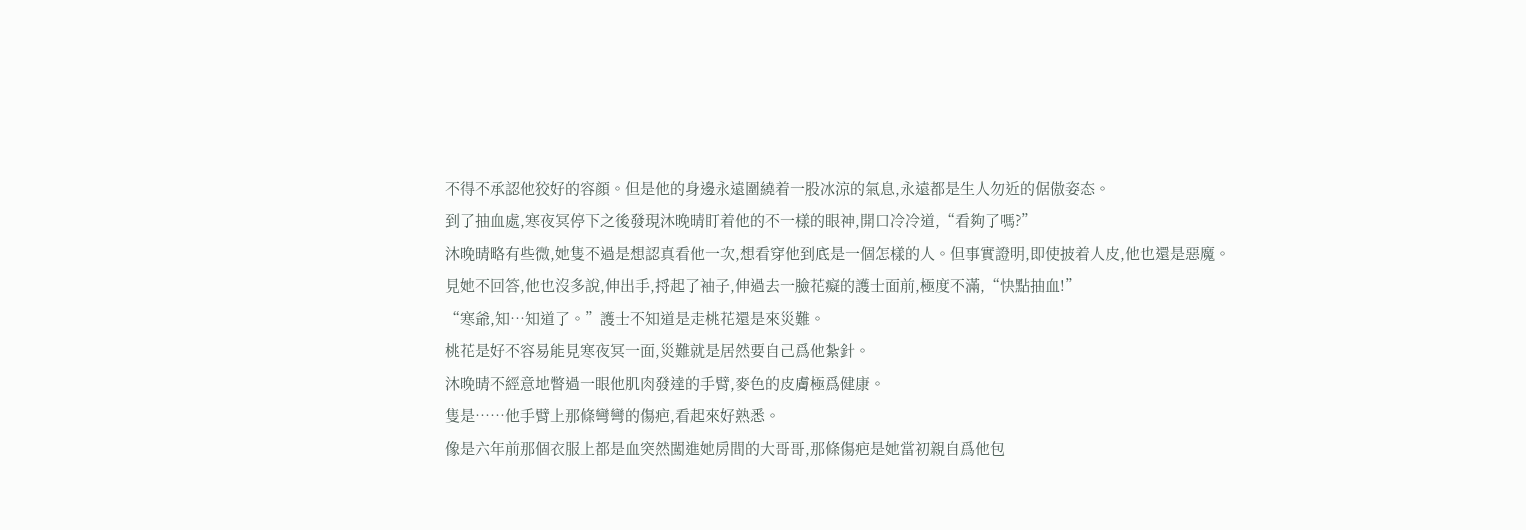不得不承認他狡好的容顔。但是他的身邊永遠圍繞着一股冰涼的氣息,永遠都是生人勿近的倨傲姿态。
到了抽血處,寒夜冥停下之後發現沐晚晴盯着他的不一樣的眼神,開口冷冷道,“看夠了嗎?”
沐晚晴略有些微,她隻不過是想認真看他一次,想看穿他到底是一個怎樣的人。但事實證明,即使披着人皮,他也還是惡魔。
見她不回答,他也沒多說,伸出手,捋起了袖子,伸過去一臉花癡的護士面前,極度不滿,“快點抽血!”
“寒爺,知…知道了。”護士不知道是走桃花還是來災難。
桃花是好不容易能見寒夜冥一面,災難就是居然要自己爲他紮針。
沐晚晴不經意地瞥過一眼他肌肉發達的手臂,麥色的皮膚極爲健康。
隻是……他手臂上那條彎彎的傷疤,看起來好熟悉。
像是六年前那個衣服上都是血突然闖進她房間的大哥哥,那條傷疤是她當初親自爲他包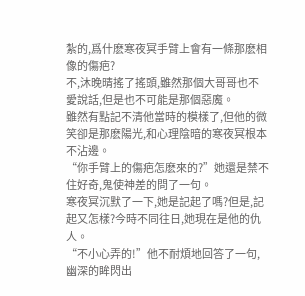紮的,爲什麽寒夜冥手臂上會有一條那麽相像的傷疤?
不,沐晚晴搖了搖頭,雖然那個大哥哥也不愛說話,但是也不可能是那個惡魔。
雖然有點記不清他當時的模樣了,但他的微笑卻是那麽陽光,和心理陰暗的寒夜冥根本不沾邊。
“你手臂上的傷疤怎麽來的?”她還是禁不住好奇,鬼使神差的問了一句。
寒夜冥沉默了一下,她是記起了嗎?但是,記起又怎樣?今時不同往日,她現在是他的仇人。
“不小心弄的!”他不耐煩地回答了一句,幽深的眸閃出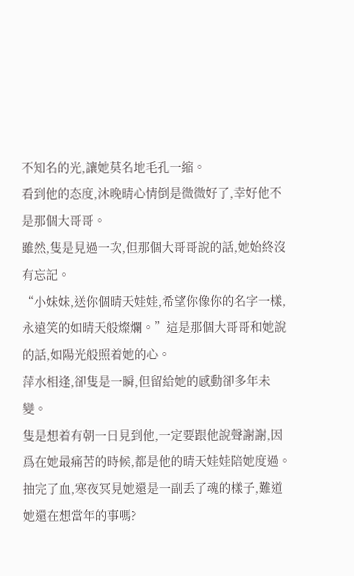不知名的光,讓她莫名地毛孔一縮。
看到他的态度,沐晚晴心情倒是微微好了,幸好他不是那個大哥哥。
雖然,隻是見過一次,但那個大哥哥說的話,她始終沒有忘記。
“小妹妹,送你個晴天娃娃,希望你像你的名字一樣,永遠笑的如晴天般燦爛。”這是那個大哥哥和她說的話,如陽光般照着她的心。
萍水相逢,卻隻是一瞬,但留給她的感動卻多年未變。
隻是想着有朝一日見到他,一定要跟他說聲謝謝,因爲在她最痛苦的時候,都是他的晴天娃娃陪她度過。
抽完了血,寒夜冥見她還是一副丢了魂的樣子,難道她還在想當年的事嗎?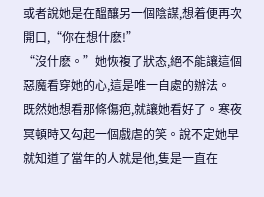或者說她是在醞釀另一個陰謀,想着便再次開口,“你在想什麽!”
“沒什麽。”她恢複了狀态,絕不能讓這個惡魔看穿她的心,這是唯一自處的辦法。
既然她想看那條傷疤,就讓她看好了。寒夜冥頓時又勾起一個戲虐的笑。說不定她早就知道了當年的人就是他,隻是一直在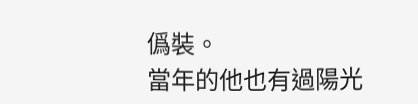僞裝。
當年的他也有過陽光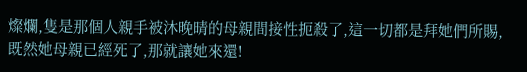燦爛,隻是那個人親手被沐晚晴的母親間接性扼殺了,這一切都是拜她們所賜,既然她母親已經死了,那就讓她來還!